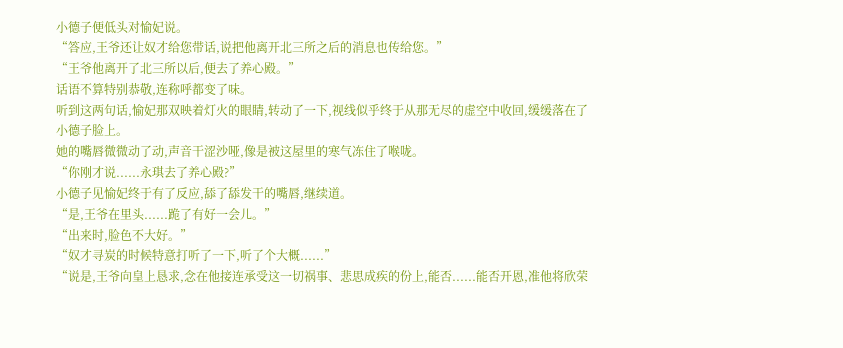小德子便低头对愉妃说。
“答应,王爷还让奴才给您带话,说把他离开北三所之后的消息也传给您。”
“王爷他离开了北三所以后,便去了养心殿。”
话语不算特别恭敬,连称呼都变了味。
听到这两句话,愉妃那双映着灯火的眼睛,转动了一下,视线似乎终于从那无尽的虚空中收回,缓缓落在了小德子脸上。
她的嘴唇微微动了动,声音干涩沙哑,像是被这屋里的寒气冻住了喉咙。
“你刚才说......永琪去了养心殿?”
小德子见愉妃终于有了反应,舔了舔发干的嘴唇,继续道。
“是,王爷在里头......跪了有好一会儿。”
“出来时,脸色不大好。”
“奴才寻炭的时候特意打听了一下,听了个大概......”
“说是,王爷向皇上恳求,念在他接连承受这一切祸事、悲思成疾的份上,能否......能否开恩,准他将欣荣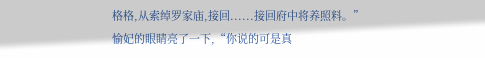格格,从索绰罗家庙,接回......接回府中将养照料。”
愉妃的眼睛亮了一下,“你说的可是真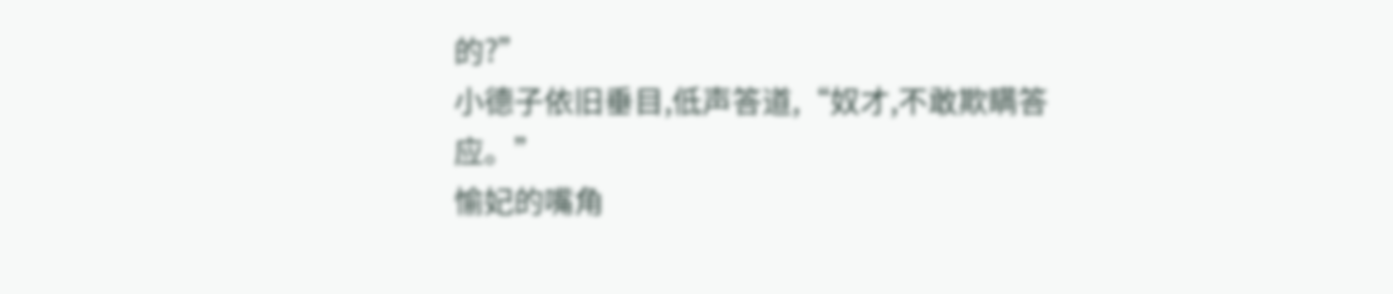的?”
小德子依旧垂目,低声答道,“奴才,不敢欺瞒答应。”
愉妃的嘴角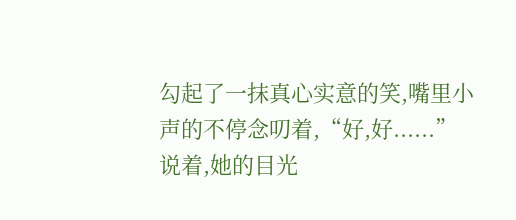勾起了一抹真心实意的笑,嘴里小声的不停念叨着,“好,好......”
说着,她的目光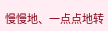慢慢地、一点点地转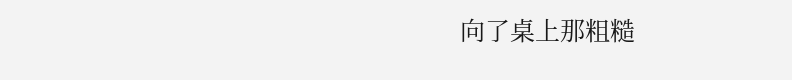向了桌上那粗糙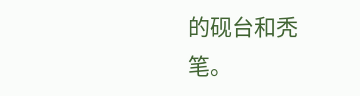的砚台和秃笔。